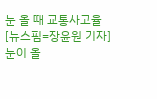눈 올 때 교통사고율
[뉴스핌=장윤원 기자] 눈이 올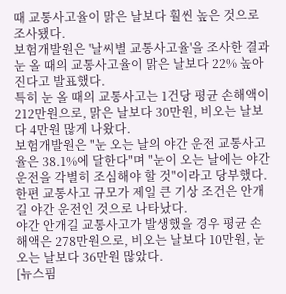때 교통사고율이 맑은 날보다 훨씬 높은 것으로 조사됐다.
보험개발원은 '날씨별 교통사고율'을 조사한 결과 눈 올 때의 교통사고율이 맑은 날보다 22% 높아진다고 발표했다.
특히 눈 올 때의 교통사고는 1건당 평균 손해액이 212만원으로, 맑은 날보다 30만원, 비오는 날보다 4만원 많게 나왔다.
보험개발원은 "눈 오는 날의 야간 운전 교통사고율은 38.1%에 달한다"며 "눈이 오는 날에는 야간 운전을 각별히 조심해야 할 것"이라고 당부했다.
한편 교통사고 규모가 제일 큰 기상 조건은 안개길 야간 운전인 것으로 나타났다.
야간 안개길 교통사고가 발생했을 경우 평균 손해액은 278만원으로, 비오는 날보다 10만원, 눈 오는 날보다 36만원 많았다.
[뉴스핌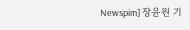Newspim] 장윤원 기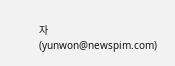자 (yunwon@newspim.com)